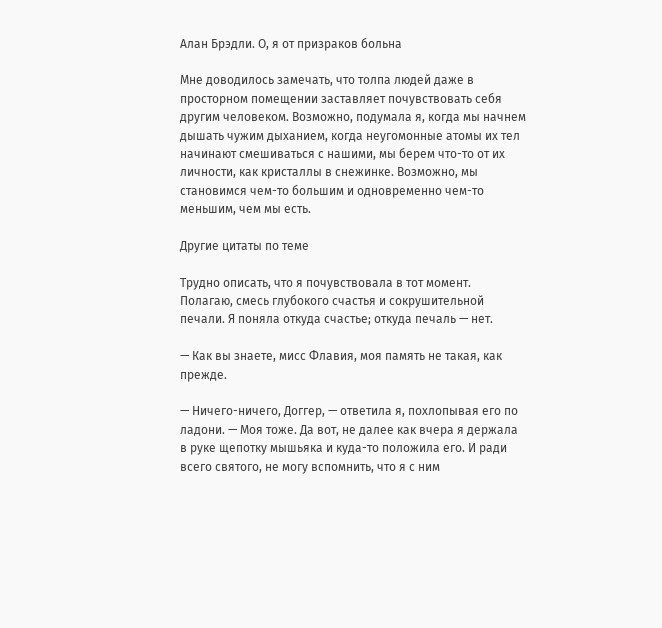Алан Брэдли. О, я от призраков больна

Мне доводилось замечать, что толпа людей даже в просторном помещении заставляет почувствовать себя другим человеком. Возможно, подумала я, когда мы начнем дышать чужим дыханием, когда неугомонные атомы их тел начинают смешиваться с нашими, мы берем что-то от их личности, как кристаллы в снежинке. Возможно, мы становимся чем-то большим и одновременно чем-то меньшим, чем мы есть.

Другие цитаты по теме

Трудно описать, что я почувствовала в тот момент. Полагаю, смесь глубокого счастья и сокрушительной печали. Я поняла откуда счастье; откуда печаль — нет.

— Как вы знаете, мисс Флавия, моя память не такая, как прежде.

— Ничего-ничего, Доггер, — ответила я, похлопывая его по ладони. — Моя тоже. Да вот, не далее как вчера я держала в руке щепотку мышьяка и куда-то положила его. И ради всего святого, не могу вспомнить, что я с ним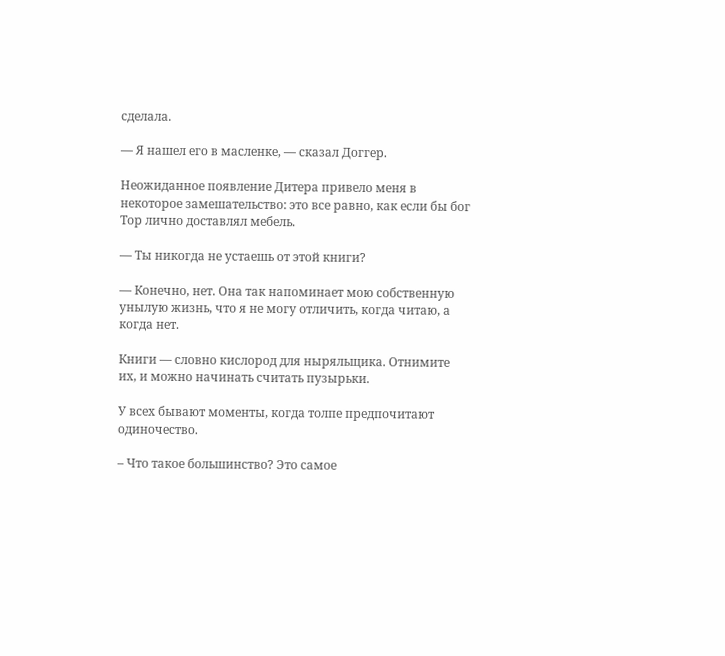сделала.

— Я нашел его в масленке, — сказал Доггер.

Неожиданное появление Дитера привело меня в некоторое замешательство: это все равно, как если бы бог Тор лично доставлял мебель.

— Ты никогда не устаешь от этой книги?

— Конечно, нет. Она так напоминает мою собственную унылую жизнь, что я не могу отличить, когда читаю, а когда нет.

Книги — словно кислород для ныряльщика. Отнимите их, и можно начинать считать пузырьки.

У всех бывают моменты, когда толпе предпочитают одиночество.

– Что такое большинство? Это самое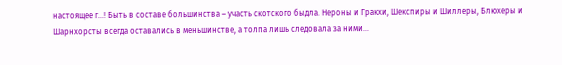настоящее г…! Быть в составе большинства – участь скотского быдла. Нероны и Гракхи, Шекспиры и Шиллеры, Блюхеры и Шарнхорсты всегда оставались в меньшинстве, а толпа лишь следовала за ними…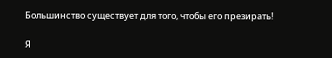Большинство существует для того, чтобы его презирать!

Я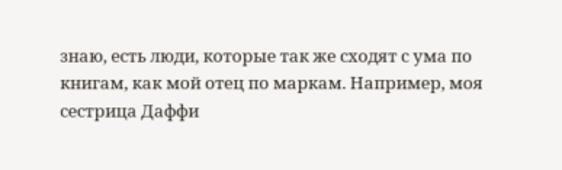знаю, есть люди, которые так же сходят с ума по книгам, как мой отец по маркам. Например, моя сестрица Даффи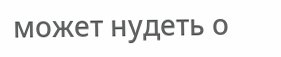может нудеть о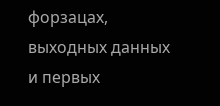форзацах, выходных данных и первых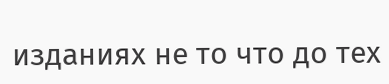изданиях не то что до тех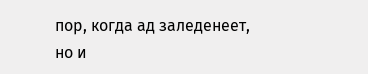пор, когда ад заледенеет, но и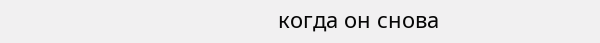когда он снова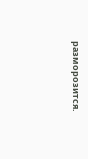разморозится.